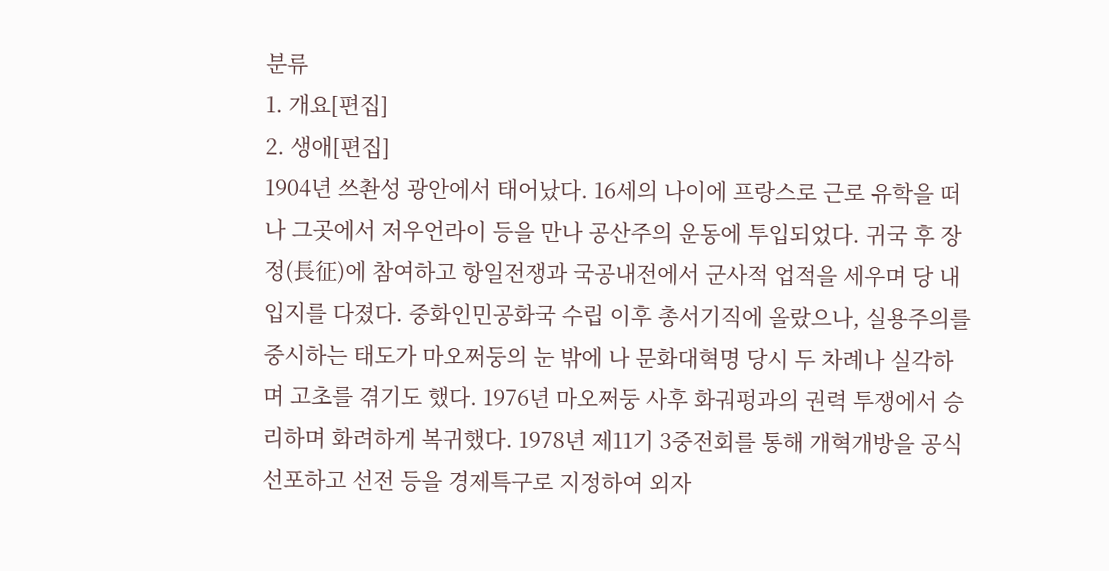분류
1. 개요[편집]
2. 생애[편집]
1904년 쓰촨성 광안에서 태어났다. 16세의 나이에 프랑스로 근로 유학을 떠나 그곳에서 저우언라이 등을 만나 공산주의 운동에 투입되었다. 귀국 후 장정(長征)에 참여하고 항일전쟁과 국공내전에서 군사적 업적을 세우며 당 내 입지를 다졌다. 중화인민공화국 수립 이후 총서기직에 올랐으나, 실용주의를 중시하는 태도가 마오쩌둥의 눈 밖에 나 문화대혁명 당시 두 차례나 실각하며 고초를 겪기도 했다. 1976년 마오쩌둥 사후 화궈펑과의 권력 투쟁에서 승리하며 화려하게 복귀했다. 1978년 제11기 3중전회를 통해 개혁개방을 공식 선포하고 선전 등을 경제특구로 지정하여 외자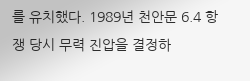를 유치했다. 1989년 천안문 6.4 항쟁 당시 무력 진압을 결정하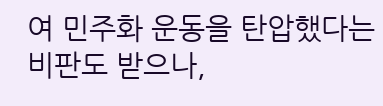여 민주화 운동을 탄압했다는 비판도 받으나,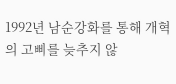1992년 남순강화를 통해 개혁의 고삐를 늦추지 않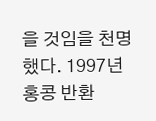을 것임을 천명했다. 1997년 홍콩 반환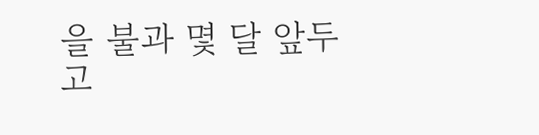을 불과 몇 달 앞두고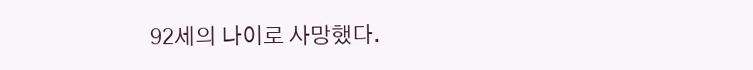92세의 나이로 사망했다.